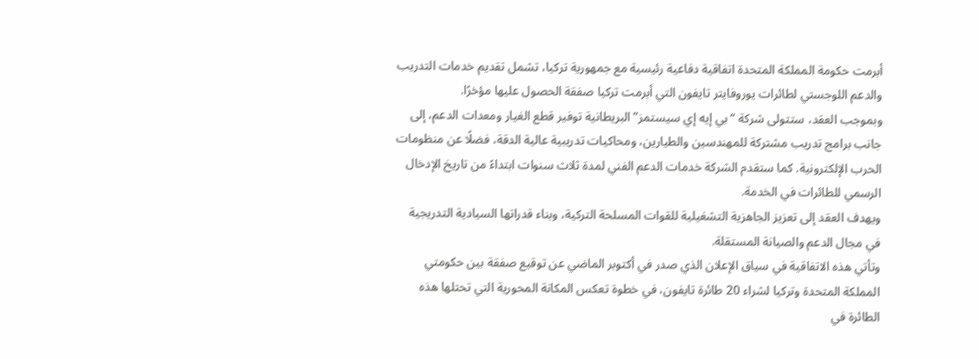أبرمت حكومة المملكة المتحدة اتفاقية دفاعية رئيسية مع جمهورية تركيا، تشمل تقديم خدمات التدريب والدعم اللوجستي لطائرات يوروفايتر تايفون التي أبرمت تركيا صفقة الحصول عليها مؤخرًا.
وبموجب العقد، ستتولى شركة “بي إيه إي سيستمز” البريطانية توفير قطع الغيار ومعدات الدعم، إلى جانب برامج تدريب مشتركة للمهندسين والطيارين، ومحاكيات تدريبية عالية الدقة، فضلًا عن منظومات الحرب الإلكترونية. كما ستقدم الشركة خدمات الدعم الفني لمدة ثلاث سنوات ابتداءً من تاريخ الإدخال الرسمي للطائرات في الخدمة.
ويهدف العقد إلى تعزيز الجاهزية التشغيلية للقوات المسلحة التركية، وبناء قدراتها السيادية التدريجية في مجال الدعم والصيانة المستقلة.
وتأتي هذه الاتفاقية في سياق الإعلان الذي صدر في أكتوبر الماضي عن توقيع صفقة بين حكومتي المملكة المتحدة وتركيا لشراء 20 طائرة تايفون، في خطوة تعكس المكانة المحورية التي تحتلها هذه الطائرة في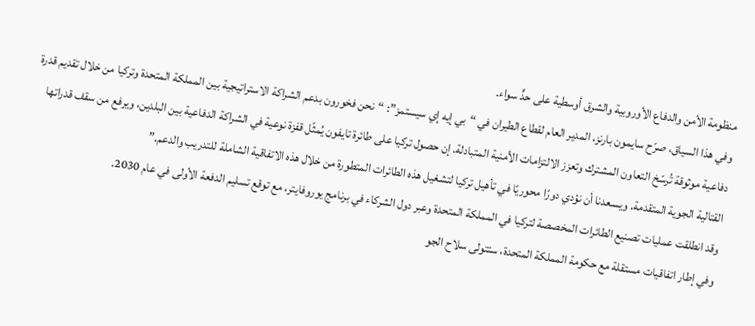منظومة الأمن والدفاع الأوروبية والشرق أوسطية على حدٍّ سواء.
وفي هذا السياق، صرّح سايمون بارنز، المدير العام لقطاع الطيران في “بي إيه إي سيستمز”: “نحن فخورون بدعم الشراكة الاستراتيجية بين المملكة المتحدة وتركيا من خلال تقديم قدرة دفاعية موثوقة تُرسّخ التعاون المشترك وتعزز الالتزامات الأمنية المتبادلة. إن حصول تركيا على طائرة تايفون يُمثّل قفزة نوعية في الشراكة الدفاعية بين البلدين، ويرفع من سقف قدراتها القتالية الجوية المتقدمة. ويسعدنا أن نؤدي دورًا محوريًا في تأهيل تركيا لتشغيل هذه الطائرات المتطورة من خلال هذه الاتفاقية الشاملة للتدريب والدعم.”
وقد انطلقت عمليات تصنيع الطائرات المخصصة لتركيا في المملكة المتحدة وعبر دول الشركاء في برنامج يوروفايتر، مع توقع تسليم الدفعة الأولى في عام 2030.
وفي إطار اتفاقيات مستقلة مع حكومة المملكة المتحدة، ستتولى سلاح الجو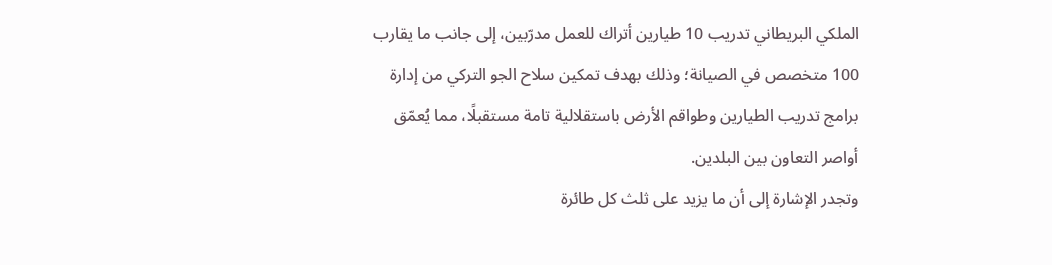الملكي البريطاني تدريب 10 طيارين أتراك للعمل مدرّبين، إلى جانب ما يقارب 100 متخصص في الصيانة؛ وذلك بهدف تمكين سلاح الجو التركي من إدارة برامج تدريب الطيارين وطواقم الأرض باستقلالية تامة مستقبلًا، مما يُعمّق أواصر التعاون بين البلدين.
وتجدر الإشارة إلى أن ما يزيد على ثلث كل طائرة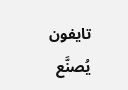تايفون يُصنَّع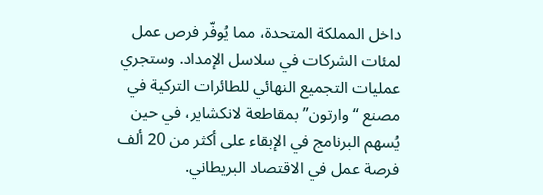داخل المملكة المتحدة، مما يُوفّر فرص عمل لمئات الشركات في سلاسل الإمداد. وستجري عمليات التجميع النهائي للطائرات التركية في مصنع “وارتون” بمقاطعة لانكشاير، في حين يُسهم البرنامج في الإبقاء على أكثر من 20 ألف فرصة عمل في الاقتصاد البريطاني.